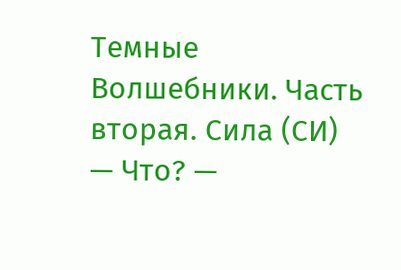Темные Волшебники. Часть вторая. Сила (СИ)
— Что? —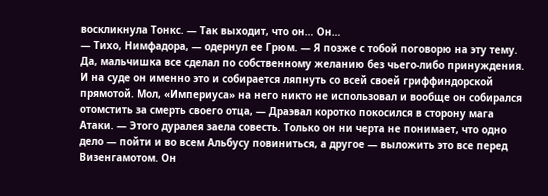воскликнула Тонкс. — Так выходит, что он… Он…
— Тихо, Нимфадора, — одернул ее Грюм. — Я позже с тобой поговорю на эту тему. Да, мальчишка все сделал по собственному желанию без чьего-либо принуждения. И на суде он именно это и собирается ляпнуть со всей своей гриффиндорской прямотой. Мол, «Империуса» на него никто не использовал и вообще он собирался отомстить за смерть своего отца, — Драэвал коротко покосился в сторону мага Атаки. — Этого дуралея заела совесть. Только он ни черта не понимает, что одно дело — пойти и во всем Альбусу повиниться, а другое — выложить это все перед Визенгамотом. Он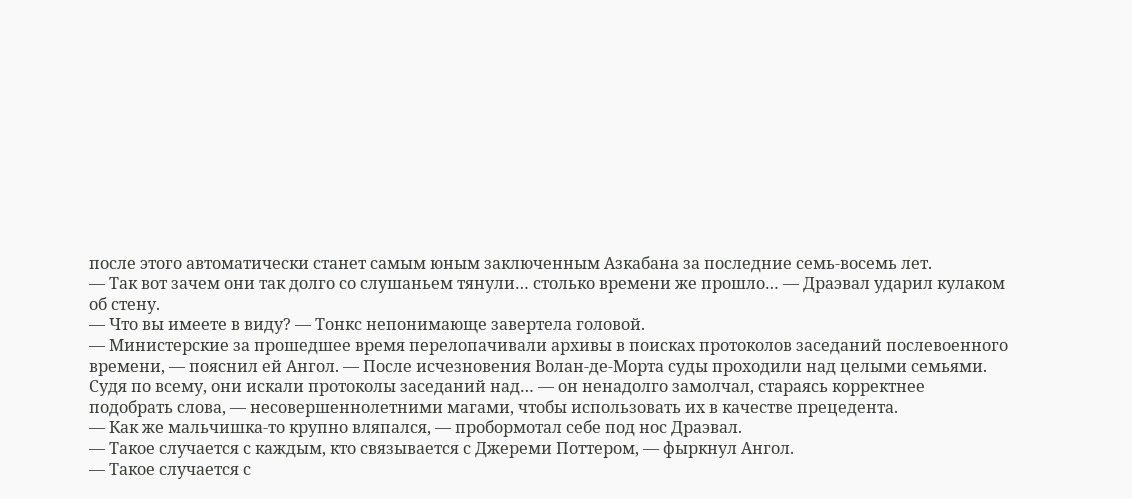после этого автоматически станет самым юным заключенным Азкабана за последние семь-восемь лет.
— Так вот зачем они так долго со слушаньем тянули… столько времени же прошло… — Драэвал ударил кулаком об стену.
— Что вы имеете в виду? — Тонкс непонимающе завертела головой.
— Министерские за прошедшее время перелопачивали архивы в поисках протоколов заседаний послевоенного времени, — пояснил ей Ангол. — После исчезновения Волан-де-Морта суды проходили над целыми семьями. Судя по всему, они искали протоколы заседаний над… — он ненадолго замолчал, стараясь корректнее подобрать слова, — несовершеннолетними магами, чтобы использовать их в качестве прецедента.
— Как же мальчишка-то крупно вляпался, — пробормотал себе под нос Драэвал.
— Такое случается с каждым, кто связывается с Джереми Поттером, — фыркнул Ангол.
— Такое случается с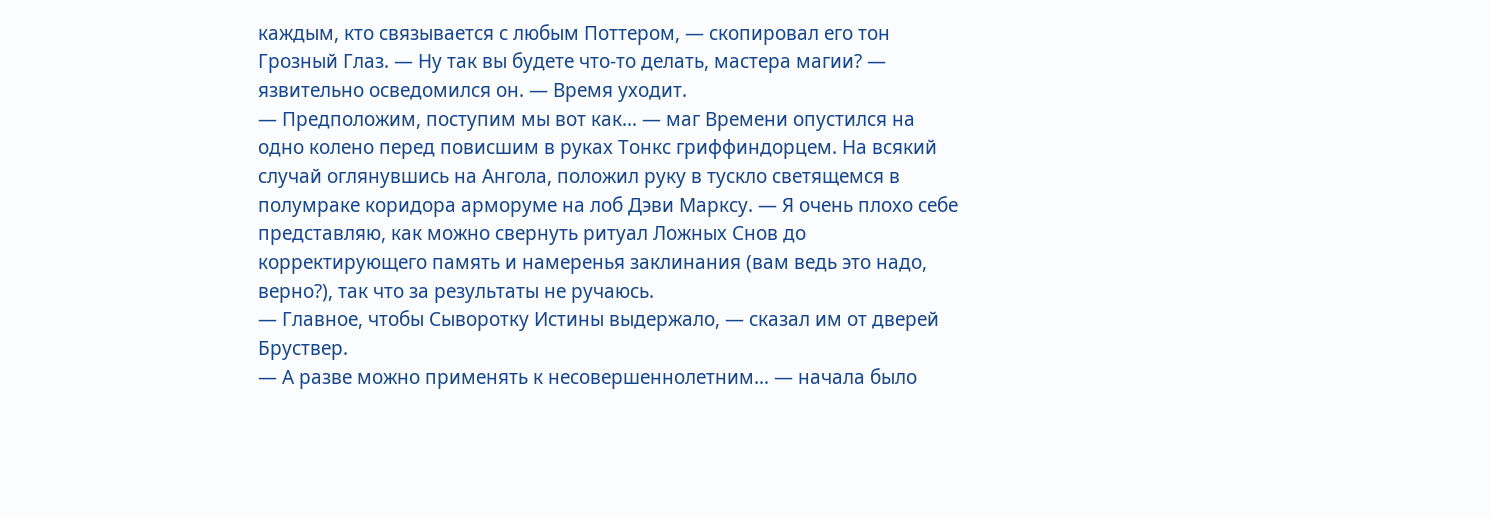каждым, кто связывается с любым Поттером, — скопировал его тон Грозный Глаз. — Ну так вы будете что-то делать, мастера магии? — язвительно осведомился он. — Время уходит.
— Предположим, поступим мы вот как… — маг Времени опустился на одно колено перед повисшим в руках Тонкс гриффиндорцем. На всякий случай оглянувшись на Ангола, положил руку в тускло светящемся в полумраке коридора арморуме на лоб Дэви Марксу. — Я очень плохо себе представляю, как можно свернуть ритуал Ложных Снов до корректирующего память и намеренья заклинания (вам ведь это надо, верно?), так что за результаты не ручаюсь.
— Главное, чтобы Сыворотку Истины выдержало, — сказал им от дверей Бруствер.
— А разве можно применять к несовершеннолетним… — начала было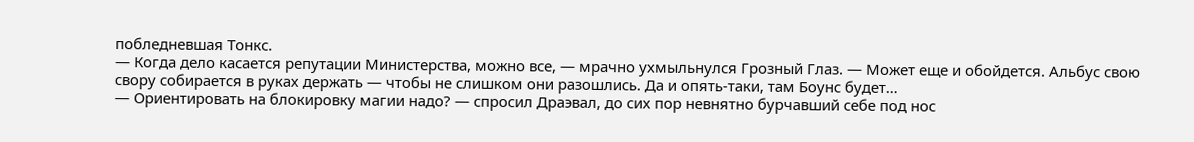побледневшая Тонкс.
— Когда дело касается репутации Министерства, можно все, — мрачно ухмыльнулся Грозный Глаз. — Может еще и обойдется. Альбус свою свору собирается в руках держать — чтобы не слишком они разошлись. Да и опять-таки, там Боунс будет…
— Ориентировать на блокировку магии надо? — спросил Драэвал, до сих пор невнятно бурчавший себе под нос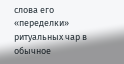слова его «переделки» ритуальных чар в обычное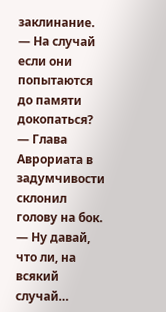заклинание.
— На случай если они попытаются до памяти докопаться? — Глава Аврориата в задумчивости склонил голову на бок. — Ну давай, что ли, на всякий случай…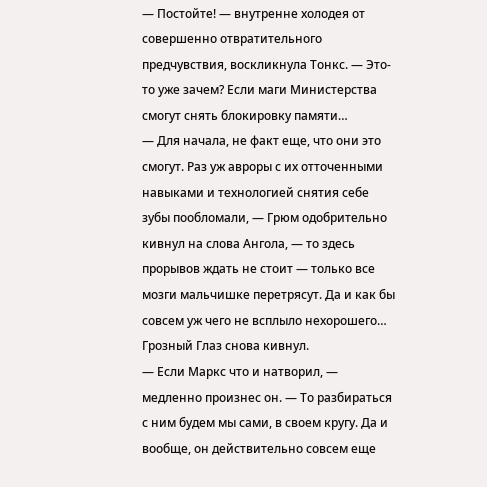— Постойте! — внутренне холодея от совершенно отвратительного предчувствия, воскликнула Тонкс. — Это-то уже зачем? Если маги Министерства смогут снять блокировку памяти…
— Для начала, не факт еще, что они это смогут. Раз уж авроры с их отточенными навыками и технологией снятия себе зубы пообломали, — Грюм одобрительно кивнул на слова Ангола, — то здесь прорывов ждать не стоит — только все мозги мальчишке перетрясут. Да и как бы совсем уж чего не всплыло нехорошего…
Грозный Глаз снова кивнул.
— Если Маркс что и натворил, — медленно произнес он. — То разбираться с ним будем мы сами, в своем кругу. Да и вообще, он действительно совсем еще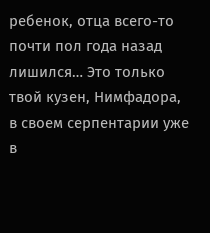ребенок, отца всего-то почти пол года назад лишился… Это только твой кузен, Нимфадора, в своем серпентарии уже в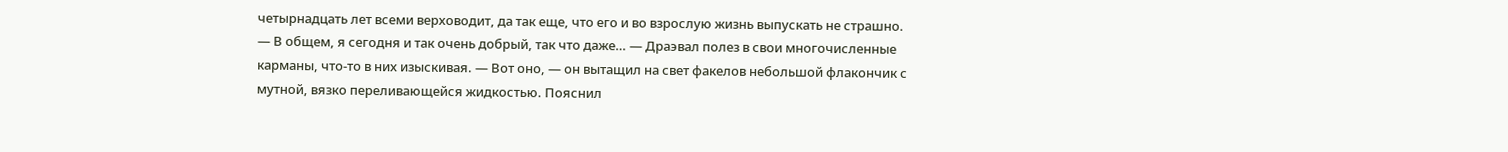четырнадцать лет всеми верховодит, да так еще, что его и во взрослую жизнь выпускать не страшно.
— В общем, я сегодня и так очень добрый, так что даже… — Драэвал полез в свои многочисленные карманы, что-то в них изыскивая. — Вот оно, — он вытащил на свет факелов небольшой флакончик с мутной, вязко переливающейся жидкостью. Пояснил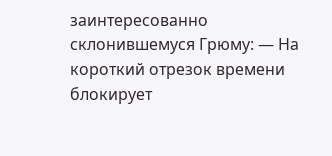заинтересованно склонившемуся Грюму: — На короткий отрезок времени блокирует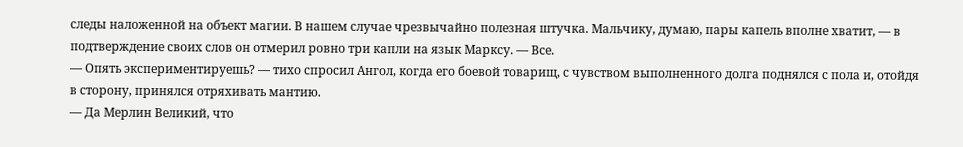следы наложенной на объект магии. В нашем случае чрезвычайно полезная штучка. Мальчику, думаю, пары капель вполне хватит, — в подтверждение своих слов он отмерил ровно три капли на язык Марксу. — Все.
— Опять экспериментируешь? — тихо спросил Ангол, когда его боевой товарищ, с чувством выполненного долга поднялся с пола и, отойдя в сторону, принялся отряхивать мантию.
— Да Мерлин Великий, что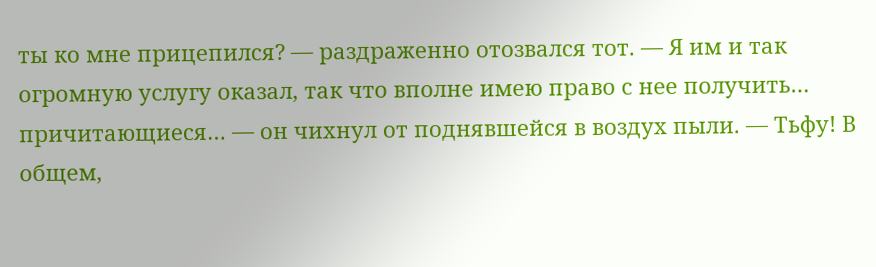ты ко мне прицепился? — раздраженно отозвался тот. — Я им и так огромную услугу оказал, так что вполне имею право с нее получить… причитающиеся… — он чихнул от поднявшейся в воздух пыли. — Тьфу! В общем,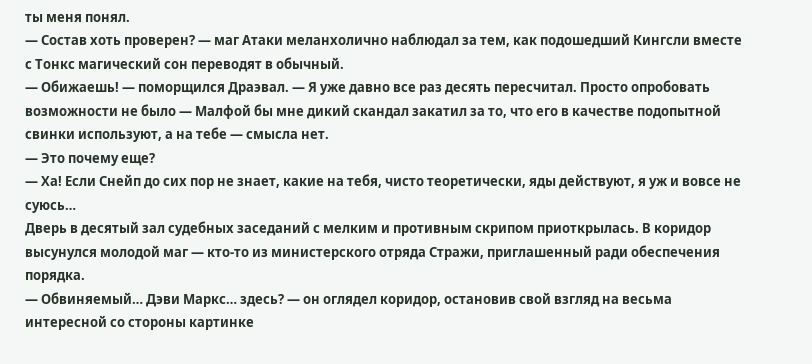ты меня понял.
— Состав хоть проверен? — маг Атаки меланхолично наблюдал за тем, как подошедший Кингсли вместе с Тонкс магический сон переводят в обычный.
— Обижаешь! — поморщился Драэвал. — Я уже давно все раз десять пересчитал. Просто опробовать возможности не было — Малфой бы мне дикий скандал закатил за то, что его в качестве подопытной свинки используют, а на тебе — смысла нет.
— Это почему еще?
— Ха! Если Снейп до сих пор не знает, какие на тебя, чисто теоретически, яды действуют, я уж и вовсе не суюсь…
Дверь в десятый зал судебных заседаний с мелким и противным скрипом приоткрылась. В коридор высунулся молодой маг — кто-то из министерского отряда Стражи, приглашенный ради обеспечения порядка.
— Обвиняемый… Дэви Маркс… здесь? — он оглядел коридор, остановив свой взгляд на весьма интересной со стороны картинке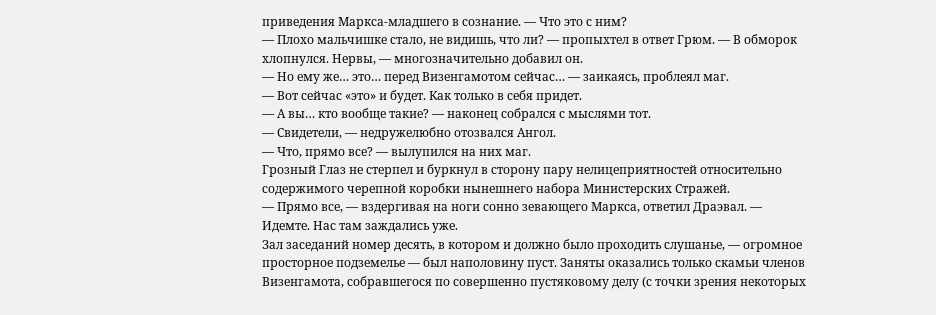приведения Маркса-младшего в сознание. — Что это с ним?
— Плохо мальчишке стало, не видишь, что ли? — пропыхтел в ответ Грюм. — В обморок хлопнулся. Нервы, — многозначительно добавил он.
— Но ему же… это… перед Визенгамотом сейчас… — заикаясь, проблеял маг.
— Вот сейчас «это» и будет. Как только в себя придет.
— А вы… кто вообще такие? — наконец собрался с мыслями тот.
— Свидетели, — недружелюбно отозвался Ангол.
— Что, прямо все? — вылупился на них маг.
Грозный Глаз не стерпел и буркнул в сторону пару нелицеприятностей относительно содержимого черепной коробки нынешнего набора Министерских Стражей.
— Прямо все, — вздергивая на ноги сонно зевающего Маркса, ответил Драэвал. — Идемте. Нас там заждались уже.
Зал заседаний номер десять, в котором и должно было проходить слушанье, — огромное просторное подземелье — был наполовину пуст. Заняты оказались только скамьи членов Визенгамота, собравшегося по совершенно пустяковому делу (с точки зрения некоторых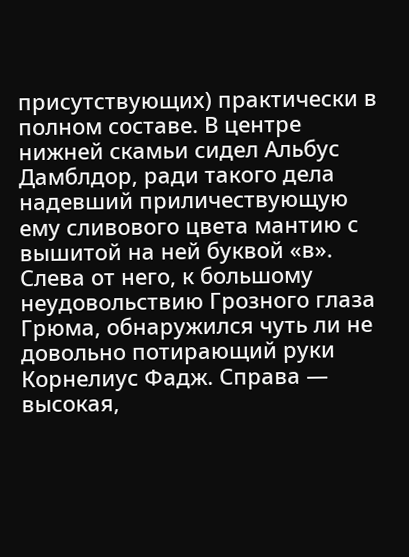присутствующих) практически в полном составе. В центре нижней скамьи сидел Альбус Дамблдор, ради такого дела надевший приличествующую ему сливового цвета мантию с вышитой на ней буквой «в». Слева от него, к большому неудовольствию Грозного глаза Грюма, обнаружился чуть ли не довольно потирающий руки Корнелиус Фадж. Справа — высокая,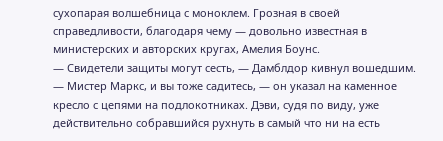сухопарая волшебница с моноклем. Грозная в своей справедливости, благодаря чему — довольно известная в министерских и авторских кругах, Амелия Боунс.
— Свидетели защиты могут сесть, — Дамблдор кивнул вошедшим. — Мистер Маркс, и вы тоже садитесь, — он указал на каменное кресло с цепями на подлокотниках. Дэви, судя по виду, уже действительно собравшийся рухнуть в самый что ни на есть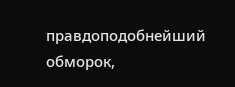правдоподобнейший обморок,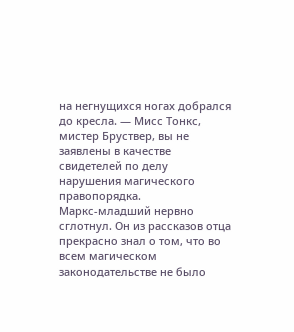на негнущихся ногах добрался до кресла. — Мисс Тонкс, мистер Бруствер, вы не заявлены в качестве свидетелей по делу нарушения магического правопорядка.
Маркс-младший нервно сглотнул. Он из рассказов отца прекрасно знал о том, что во всем магическом законодательстве не было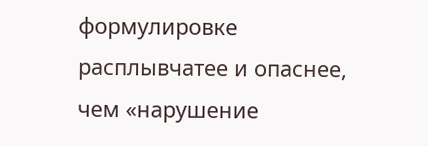формулировке расплывчатее и опаснее, чем «нарушение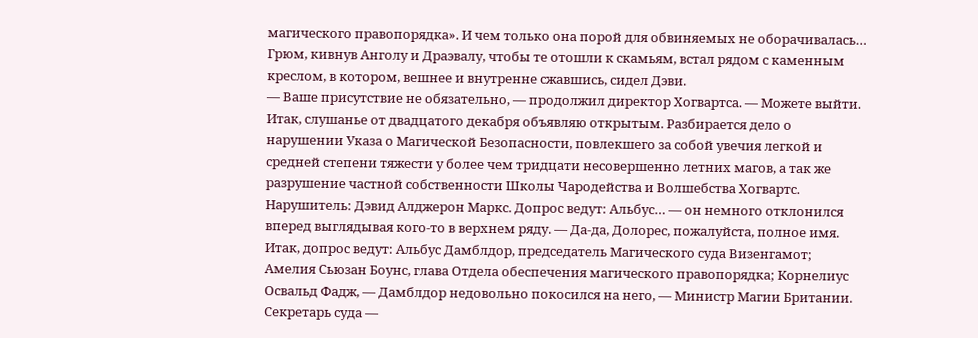магического правопорядка». И чем только она порой для обвиняемых не оборачивалась…
Грюм, кивнув Анголу и Драэвалу, чтобы те отошли к скамьям, встал рядом с каменным креслом, в котором, вешнее и внутренне сжавшись, сидел Дэви.
— Ваше присутствие не обязательно, — продолжил директор Хогвартса. — Можете выйти. Итак, слушанье от двадцатого декабря объявляю открытым. Разбирается дело о нарушении Указа о Магической Безопасности, повлекшего за собой увечия легкой и средней степени тяжести у более чем тридцати несовершенно летних магов, а так же разрушение частной собственности Школы Чародейства и Волшебства Хогвартс. Нарушитель: Дэвид Алджерон Маркс. Допрос ведут: Альбус… — он немного отклонился вперед выглядывая кого-то в верхнем ряду. — Да-да, Долорес, пожалуйста, полное имя. Итак, допрос ведут: Альбус Дамблдор, председатель Магического суда Визенгамот; Амелия Сьюзан Боунс, глава Отдела обеспечения магического правопорядка; Корнелиус Освальд Фадж, — Дамблдор недовольно покосился на него, — Министр Магии Британии. Секретарь суда —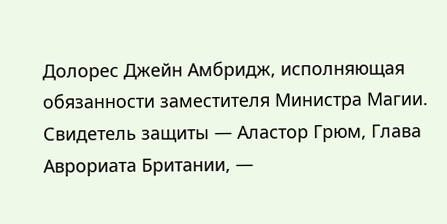Долорес Джейн Амбридж, исполняющая обязанности заместителя Министра Магии. Свидетель защиты — Аластор Грюм, Глава Аврориата Британии, —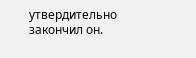утвердительно закончил он.